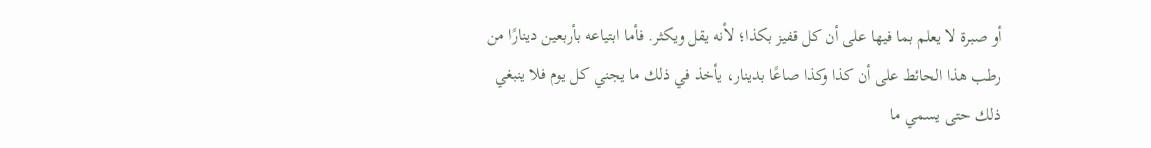أو صبرة لا يعلم بما فيها على أن كل قفيز بكذا؛ لأنه يقل ويكثر. فأما ابتياعه بأربعين دينارًا من رطب هذا الحائط على أن كذا وكذا صاعًا بدينار، يأخذ في ذلك ما يجني كل يوم فلا ينبغي ذلك حتى يسمي ما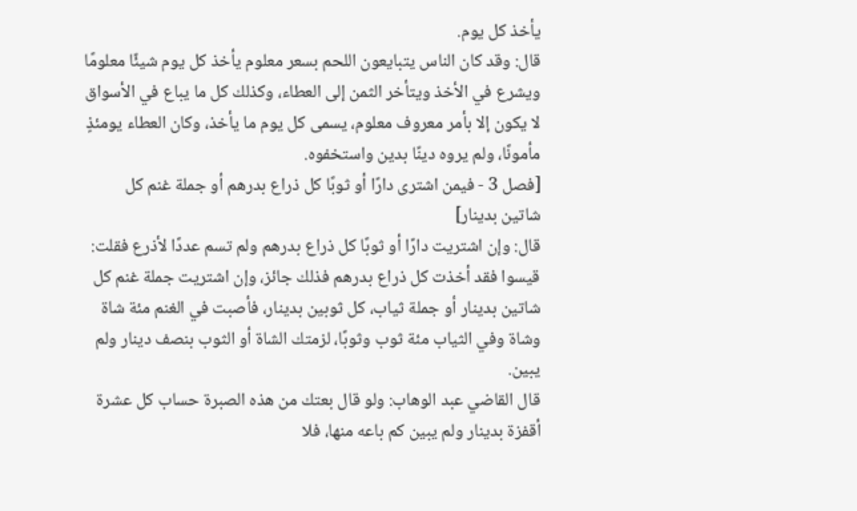يأخذ كل يوم.
قال: وقد كان الناس يتبايعون اللحم بسعر معلوم يأخذ كل يوم شيئًا معلومًا ويشرع في الأخذ ويتأخر الثمن إلى العطاء، وكذلك كل ما يباع في الأسواق لا يكون إلا بأمر معروف معلوم، يسمى كل يوم ما يأخذ، وكان العطاء يومئذٍ مأمونًا، ولم يروه دينًا بدين واستخفوه.
[فصل 3 - فيمن اشترى دارًا أو ثوبًا كل ذراع بدرهم أو جملة غنم كل شاتين بدينار]
قال: وإن اشتريت دارًا أو ثوبًا كل ذراع بدرهم ولم تسم عددًا لأذرع فقلت: قيسوا فقد أخذت كل ذراع بدرهم فذلك جائز، وإن اشتريت جملة غنم كل شاتين بدينار أو جملة ثياب، كل ثوبين بدينار، فأصبت في الغنم مئة شاة وشاة وفي الثياب مئة ثوب وثوبًا، لزمتك الشاة أو الثوب بنصف دينار ولم يبين.
قال القاضي عبد الوهاب: ولو قال بعتك من هذه الصبرة حساب كل عشرة أقفزة بدينار ولم يبين كم باعه منها، فلا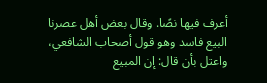أعرف فيها نصًا. وقال بعض أهل عصرنا البيع فاسد وهو قول أصحاب الشافعي، واعتل بأن قال: إن المبيع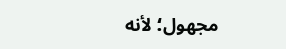مجهول؛ لأنه